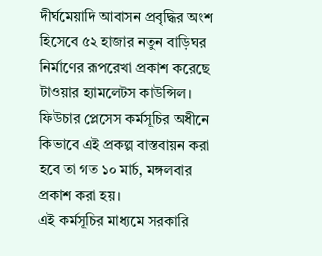দীর্ঘমেয়াদি আবাসন প্রবৃদ্ধির অংশ হিসেবে ৫২ হাজার নতুন বাড়িঘর নির্মাণের রূপরেখা প্রকাশ করেছে টাওয়ার হ্যামলেটস কাউন্সিল। ফিউচার প্লেসেস কর্মসূচির অধীনে কিভাবে এই প্রকল্প বাস্তবায়ন করা হবে তা গত ১০ মার্চ, মঙ্গলবার প্রকাশ করা হয়।
এই কর্মসূচির মাধ্যমে সরকারি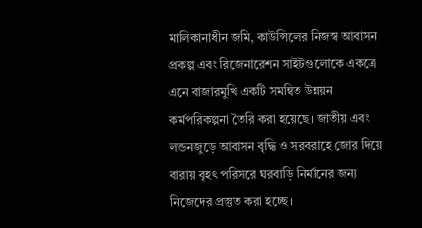মালিকানাধীন জমি, কাউন্সিলের নিজস্ব আবাসন প্রকল্প এবং রিজেনারেশন সাইটগুলোকে একত্রে এনে বাজারমুখি একটি সমন্বিত উন্নয়ন কর্মপরিকল্পনা তৈরি করা হয়েছে। জাতীয় এবং লন্ডনজুড়ে আবাসন বৃদ্ধি ও সরবরাহে জোর দিয়ে বারায় বৃহৎ পরিসরে ঘরবাড়ি নির্মানের জন্য নিজেদের প্রস্তুত করা হচ্ছে।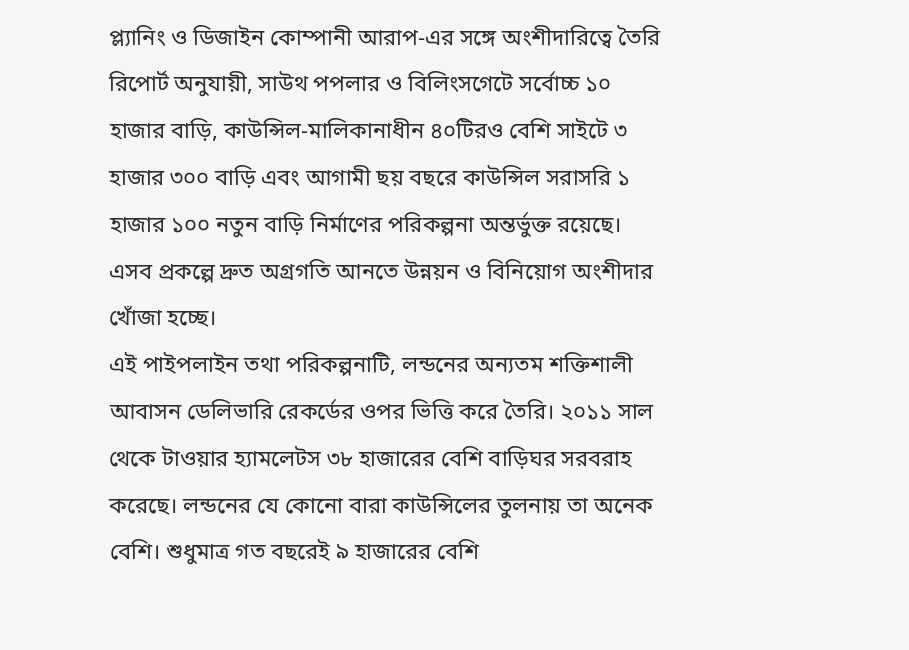প্ল্যানিং ও ডিজাইন কোম্পানী আরাপ-এর সঙ্গে অংশীদারিত্বে তৈরি রিপোর্ট অনুযায়ী, সাউথ পপলার ও বিলিংসগেটে সর্বোচ্চ ১০ হাজার বাড়ি, কাউন্সিল-মালিকানাধীন ৪০টিরও বেশি সাইটে ৩ হাজার ৩০০ বাড়ি এবং আগামী ছয় বছরে কাউন্সিল সরাসরি ১ হাজার ১০০ নতুন বাড়ি নির্মাণের পরিকল্পনা অন্তর্ভুক্ত রয়েছে। এসব প্রকল্পে দ্রুত অগ্রগতি আনতে উন্নয়ন ও বিনিয়োগ অংশীদার খোঁজা হচ্ছে।
এই পাইপলাইন তথা পরিকল্পনাটি, লন্ডনের অন্যতম শক্তিশালী আবাসন ডেলিভারি রেকর্ডের ওপর ভিত্তি করে তৈরি। ২০১১ সাল থেকে টাওয়ার হ্যামলেটস ৩৮ হাজারের বেশি বাড়িঘর সরবরাহ করেছে। লন্ডনের যে কোনো বারা কাউন্সিলের তুলনায় তা অনেক বেশি। শুধুমাত্র গত বছরেই ৯ হাজারের বেশি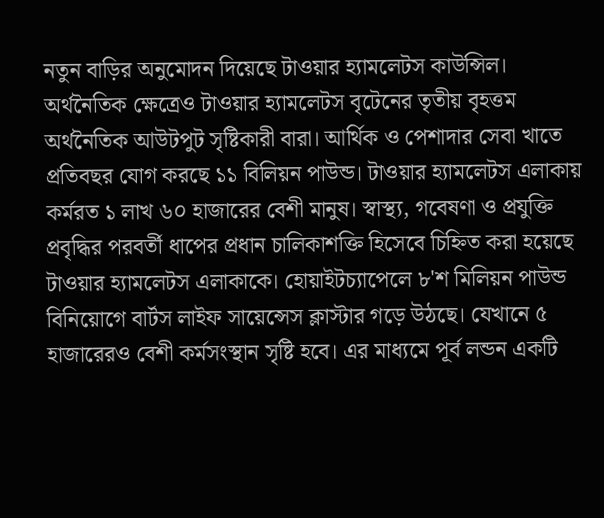নতুন বাড়ির অনুমোদন দিয়েছে টাওয়ার হ্যামলেটস কাউন্সিল।
অর্থনৈতিক ক্ষেত্রেও টাওয়ার হ্যামলেটস বৃটেনের তৃতীয় বৃহত্তম অর্থনৈতিক আউটপুট সৃষ্টিকারী বারা। আর্থিক ও পেশাদার সেবা খাতে প্রতিবছর যোগ করছে ১১ বিলিয়ন পাউন্ড। টাওয়ার হ্যামলেটস এলাকায় কর্মরত ১ লাখ ৬০ হাজারের বেশী মানুষ। স্বাস্থ্য, গবেষণা ও প্রযুক্তি প্রবৃদ্ধির পরবর্তী ধাপের প্রধান চালিকাশক্তি হিসেবে চিহ্নিত করা হয়েছে টাওয়ার হ্যামলেটস এলাকাকে। হোয়াইটচ্যাপেলে ৮'শ মিলিয়ন পাউন্ড বিনিয়োগে বার্টস লাইফ সায়েন্সেস ক্লাস্টার গড়ে উঠছে। যেখানে ৫ হাজারেরও বেশী কর্মসংস্থান সৃষ্টি হবে। এর মাধ্যমে পূর্ব লন্ডন একটি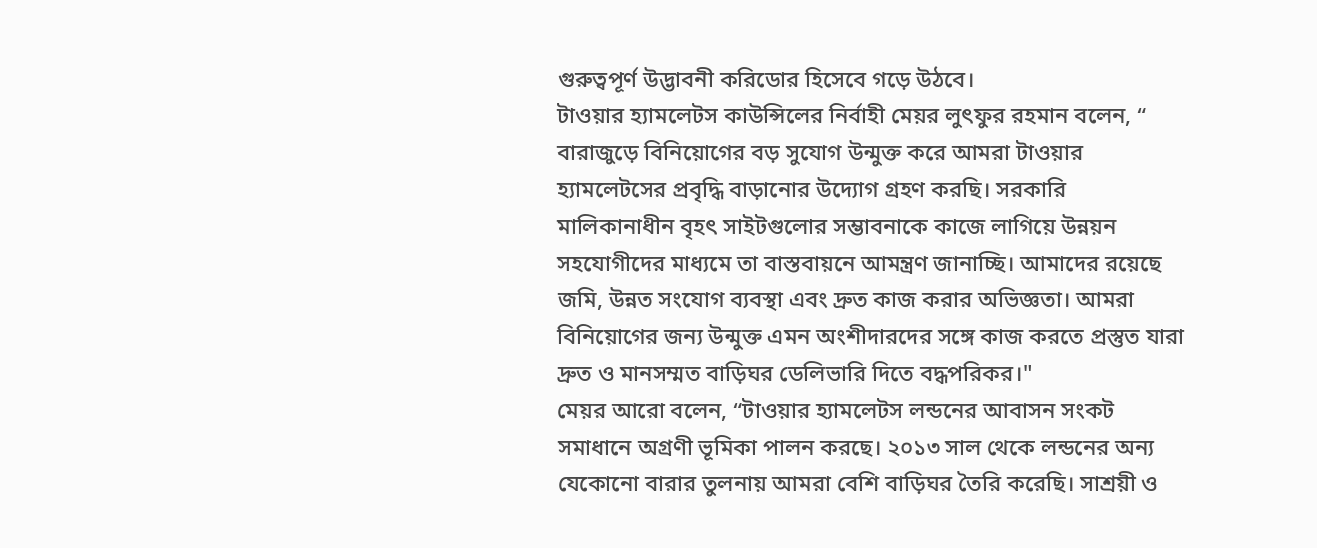গুরুত্বপূর্ণ উদ্ভাবনী করিডোর হিসেবে গড়ে উঠবে।
টাওয়ার হ্যামলেটস কাউন্সিলের নির্বাহী মেয়র লুৎফুর রহমান বলেন, “ বারাজুড়ে বিনিয়োগের বড় সুযোগ উন্মুক্ত করে আমরা টাওয়ার হ্যামলেটসের প্রবৃদ্ধি বাড়ানোর উদ্যোগ গ্রহণ করছি। সরকারি মালিকানাধীন বৃহৎ সাইটগুলোর সম্ভাবনাকে কাজে লাগিয়ে উন্নয়ন সহযোগীদের মাধ্যমে তা বাস্তবায়নে আমন্ত্রণ জানাচ্ছি। আমাদের রয়েছে জমি, উন্নত সংযোগ ব্যবস্থা এবং দ্রুত কাজ করার অভিজ্ঞতা। আমরা বিনিয়োগের জন্য উন্মুক্ত এমন অংশীদারদের সঙ্গে কাজ করতে প্রস্তুত যারা দ্রুত ও মানসম্মত বাড়িঘর ডেলিভারি দিতে বদ্ধপরিকর।"
মেয়র আরো বলেন, “টাওয়ার হ্যামলেটস লন্ডনের আবাসন সংকট সমাধানে অগ্রণী ভূমিকা পালন করছে। ২০১৩ সাল থেকে লন্ডনের অন্য যেকোনো বারার তুলনায় আমরা বেশি বাড়িঘর তৈরি করেছি। সাশ্রয়ী ও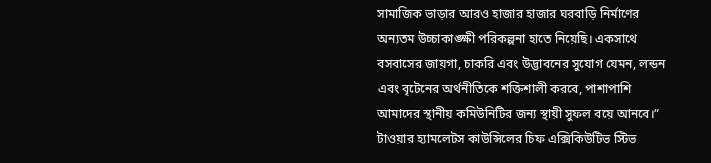সামাজিক ভাড়ার আরও হাজার হাজার ঘরবাড়ি নির্মাণের অন্যতম উচ্চাকাঙ্ক্ষী পরিকল্পনা হাতে নিয়েছি। একসাথে বসবাসের জায়গা, চাকরি এবং উদ্ভাবনের সুযোগ যেমন, লন্ডন এবং বৃটেনের অর্থনীতিকে শক্তিশালী করবে, পাশাপাশি আমাদের স্থানীয় কমিউনিটির জন্য স্থায়ী সুফল বয়ে আনবে।”
টাওয়ার হ্যামলেটস কাউন্সিলের চিফ এক্সিকিউটিভ স্টিভ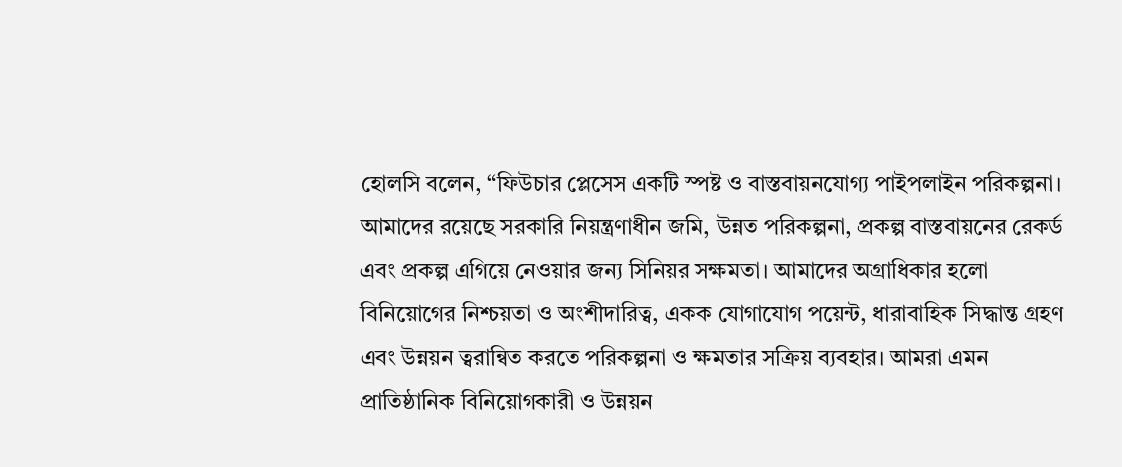হোলসি বলেন, “ফিউচার প্লেসেস একটি স্পষ্ট ও বাস্তবায়নযোগ্য পাইপলাইন পরিকল্পনা। আমাদের রয়েছে সরকারি নিয়ন্ত্রণাধীন জমি, উন্নত পরিকল্পনা, প্রকল্প বাস্তবায়নের রেকর্ড এবং প্রকল্প এগিয়ে নেওয়ার জন্য সিনিয়র সক্ষমতা। আমাদের অগ্রাধিকার হলো বিনিয়োগের নিশ্চয়তা ও অংশীদারিত্ব, একক যোগাযোগ পয়েন্ট, ধারাবাহিক সিদ্ধান্ত গ্রহণ এবং উন্নয়ন ত্বরান্বিত করতে পরিকল্পনা ও ক্ষমতার সক্রিয় ব্যবহার। আমরা এমন প্রাতিষ্ঠানিক বিনিয়োগকারী ও উন্নয়ন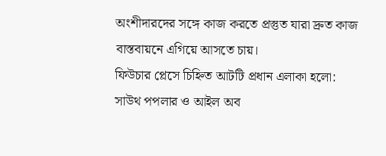অংশীদারদের সঙ্গে কাজ করতে প্রস্তুত যারা দ্রুত কাজ বাস্তবায়নে এগিয়ে আসতে চায়।
ফিউচার প্লেসে চিহ্নিত আটটি প্রধান এলাকা হলো:
সাউথ পপলার ও আইল অব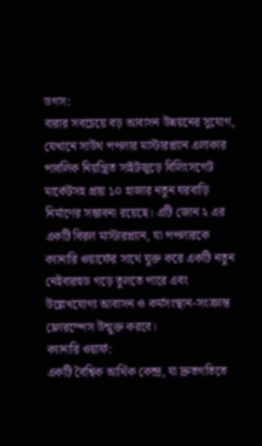ডগস:
বারার সবচেয়ে বড় আবাসন উন্নয়নের সুযোগ, যেখানে সাউথ পপলার মাস্টারপ্ল্যান এলাকার পাবলিক নিয়ন্ত্রিত সাইটজুড়ে বিলিংসগেট মার্কেটসহ প্রায় ১০ হাজার নতুন ঘরবাড়ি নির্মাণের সম্ভাবনা রয়েছে। এটি জোন ২ এর একটি বিরল মাস্টারপ্ল্যান, যা পপলারকে ক্যানারি ওয়ার্ফের সাথে যুক্ত করে একটি নতুন নেইবারহুড গড়ে তুলতে পারে এবং উল্লেখযোগ্য আবাসন ও কর্মসংস্থান-সংক্রান্ত ফ্লোরস্পেস উন্মুক্ত করবে।
ক্যানারি ওয়ার্ফ:
একটি বৈশ্বিক আর্থিক কেন্দ্র, যা দ্রুতগতিতে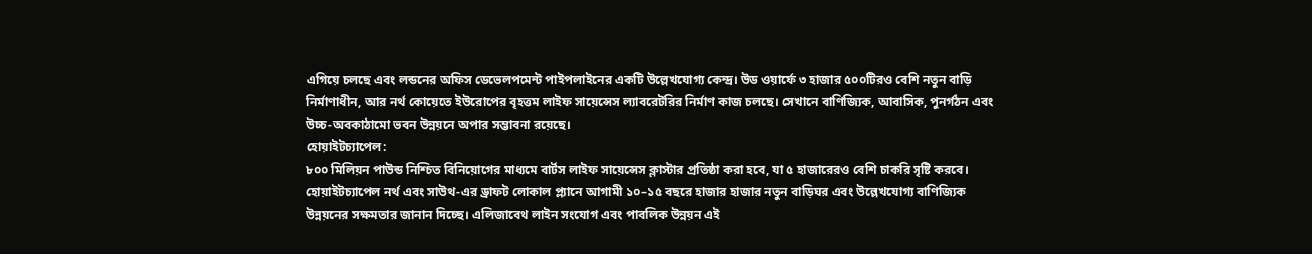এগিয়ে চলছে এবং লন্ডনের অফিস ডেভেলপমেন্ট পাইপলাইনের একটি উল্লেখযোগ্য কেন্দ্র। উড ওয়ার্ফে ৩ হাজার ৫০০টিরও বেশি নতুন বাড়ি নির্মাণাধীন, আর নর্থ কোয়েতে ইউরোপের বৃহত্তম লাইফ সায়েন্সেস ল্যাবরেটরির নির্মাণ কাজ চলছে। সেখানে বাণিজ্যিক, আবাসিক, পুনর্গঠন এবং উচ্চ-অবকাঠামো ভবন উন্নয়নে অপার সম্ভাবনা রয়েছে।
হোয়াইটচ্যাপেল:
৮০০ মিলিয়ন পাউন্ড নিশ্চিত বিনিয়োগের মাধ্যমে বার্টস লাইফ সায়েন্সেস ক্লাস্টার প্রতিষ্ঠা করা হবে, যা ৫ হাজারেরও বেশি চাকরি সৃষ্টি করবে। হোয়াইটচ্যাপেল নর্থ এবং সাউথ-এর ড্রাফট লোকাল প্ল্যানে আগামী ১০–১৫ বছরে হাজার হাজার নতুন বাড়িঘর এবং উল্লেখযোগ্য বাণিজ্যিক উন্নয়নের সক্ষমতার জানান দিচ্ছে। এলিজাবেথ লাইন সংযোগ এবং পাবলিক উন্নয়ন এই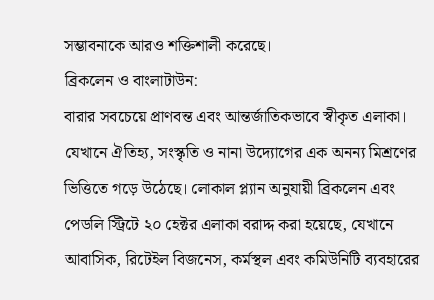সম্ভাবনাকে আরও শক্তিশালী করেছে।
ব্রিকলেন ও বাংলাটাউন:
বারার সবচেয়ে প্রাণবন্ত এবং আন্তর্জাতিকভাবে স্বীকৃত এলাকা। যেখানে ঐতিহ্য, সংস্কৃতি ও নানা উদ্যোগের এক অনন্য মিশ্রণের ভিত্তিতে গড়ে উঠেছে। লোকাল প্ল্যান অনুযায়ী ব্রিকলেন এবং পেডলি স্ট্রিটে ২০ হেক্টর এলাকা বরাদ্দ করা হয়েছে, যেখানে আবাসিক, রিটেইল বিজনেস, কর্মস্থল এবং কমিউনিটি ব্যবহারের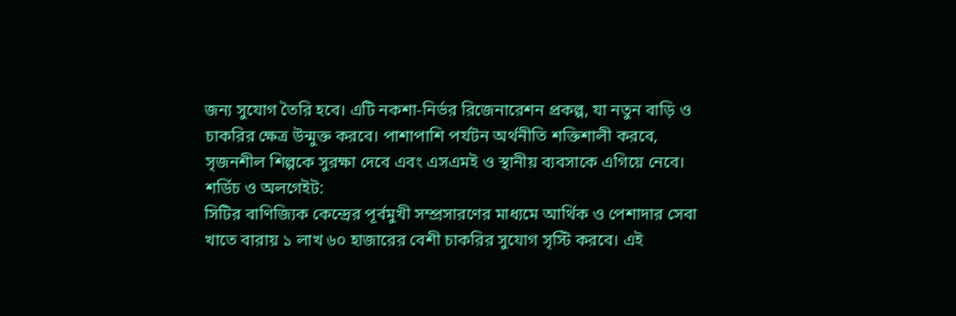জন্য সুযোগ তৈরি হবে। এটি নকশা-নির্ভর রিজেনারেশন প্রকল্প, যা নতুন বাড়ি ও চাকরির ক্ষেত্র উন্মুক্ত করবে। পাশাপাশি পর্যটন অর্থনীতি শক্তিশালী করবে, সৃজনশীল শিল্পকে সুরক্ষা দেবে এবং এসএমই ও স্থানীয় ব্যবসাকে এগিয়ে নেবে।
শর্ডিচ ও অলগেইট:
সিটির বাণিজ্যিক কেন্দ্রের পূর্বমুখী সম্প্রসারণের মাধ্যমে আর্থিক ও পেশাদার সেবা খাতে বারায় ১ লাখ ৬০ হাজারের বেশী চাকরির সুযোগ সৃস্টি করবে। এই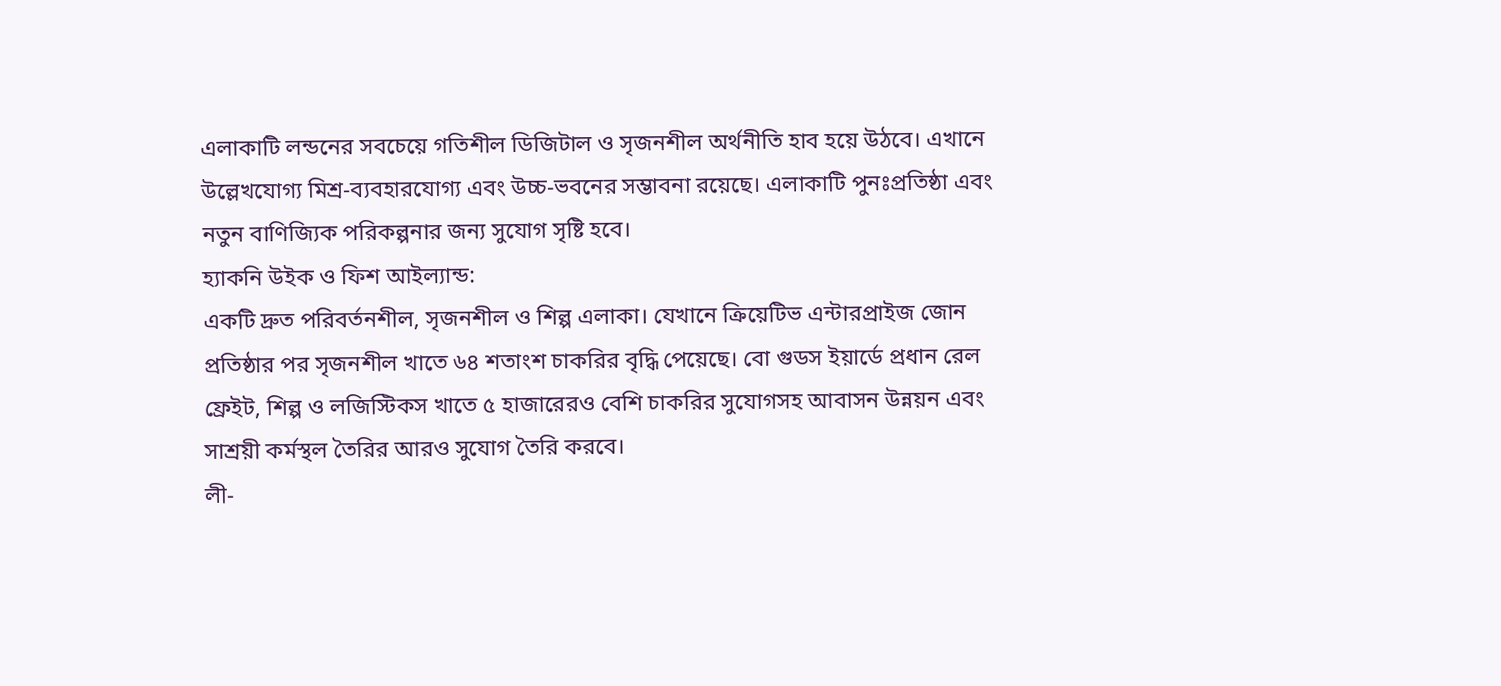এলাকাটি লন্ডনের সবচেয়ে গতিশীল ডিজিটাল ও সৃজনশীল অর্থনীতি হাব হয়ে উঠবে। এখানে উল্লেখযোগ্য মিশ্র-ব্যবহারযোগ্য এবং উচ্চ-ভবনের সম্ভাবনা রয়েছে। এলাকাটি পুনঃপ্রতিষ্ঠা এবং নতুন বাণিজ্যিক পরিকল্পনার জন্য সুযোগ সৃষ্টি হবে।
হ্যাকনি উইক ও ফিশ আইল্যান্ড:
একটি দ্রুত পরিবর্তনশীল, সৃজনশীল ও শিল্প এলাকা। যেখানে ক্রিয়েটিভ এন্টারপ্রাইজ জোন প্রতিষ্ঠার পর সৃজনশীল খাতে ৬৪ শতাংশ চাকরির বৃদ্ধি পেয়েছে। বো গুডস ইয়ার্ডে প্রধান রেল ফ্রেইট, শিল্প ও লজিস্টিকস খাতে ৫ হাজারেরও বেশি চাকরির সুযোগসহ আবাসন উন্নয়ন এবং সাশ্রয়ী কর্মস্থল তৈরির আরও সুযোগ তৈরি করবে।
লী-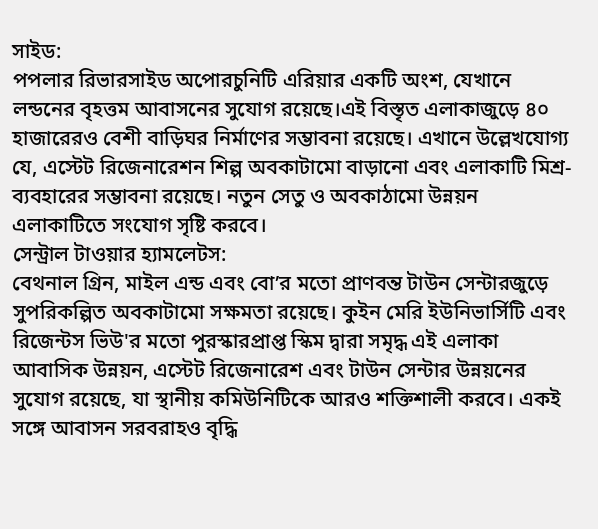সাইড:
পপলার রিভারসাইড অপোরচুনিটি এরিয়ার একটি অংশ, যেখানে লন্ডনের বৃহত্তম আবাসনের সুযোগ রয়েছে।এই বিস্তৃত এলাকাজুড়ে ৪০ হাজারেরও বেশী বাড়িঘর নির্মাণের সম্ভাবনা রয়েছে। এখানে উল্লেখযোগ্য যে, এস্টেট রিজেনারেশন শিল্প অবকাটামো বাড়ানো এবং এলাকাটি মিশ্র-ব্যবহারের সম্ভাবনা রয়েছে। নতুন সেতু ও অবকাঠামো উন্নয়ন এলাকাটিতে সংযোগ সৃষ্টি করবে।
সেন্ট্রাল টাওয়ার হ্যামলেটস:
বেথনাল গ্রিন, মাইল এন্ড এবং বো’র মতো প্রাণবন্ত টাউন সেন্টারজুড়ে সুপরিকল্পিত অবকাটামো সক্ষমতা রয়েছে। কুইন মেরি ইউনিভার্সিটি এবং রিজেন্টস ভিউ'র মতো পুরস্কারপ্রাপ্ত স্কিম দ্বারা সমৃদ্ধ এই এলাকা আবাসিক উন্নয়ন, এস্টেট রিজেনারেশ এবং টাউন সেন্টার উন্নয়নের সুযোগ রয়েছে, যা স্থানীয় কমিউনিটিকে আরও শক্তিশালী করবে। একই সঙ্গে আবাসন সরবরাহও বৃদ্ধি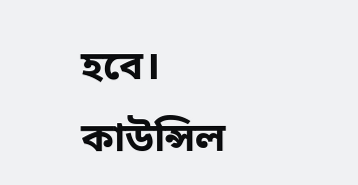হবে।
কাউন্সিল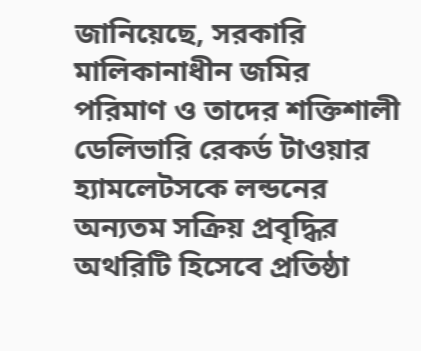জানিয়েছে, সরকারি মালিকানাধীন জমির পরিমাণ ও তাদের শক্তিশালী ডেলিভারি রেকর্ড টাওয়ার হ্যামলেটসকে লন্ডনের অন্যতম সক্রিয় প্রবৃদ্ধির অথরিটি হিসেবে প্রতিষ্ঠা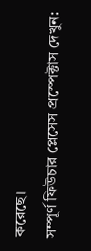করেছে।
সম্পূর্ণ ফিউচার প্লেসেস প্রস্পেক্টাস দেখুন: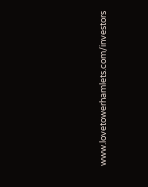www.lovetowerhamlets.com/investors